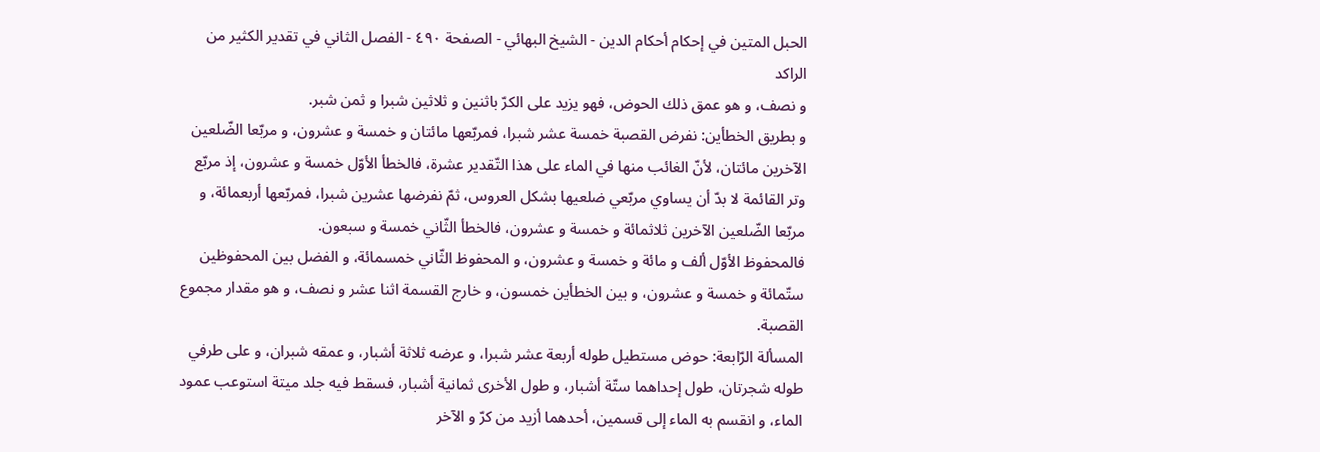الحبل المتين في إحكام أحكام الدين - الشیخ البهائي - الصفحة ٤٩٠ - الفصل الثاني في تقدير الكثير من الراكد
و نصف، و هو عمق ذلك الحوض، فهو يزيد على الكرّ باثنين و ثلاثين شبرا و ثمن شبر.
و بطريق الخطأين: نفرض القصبة خمسة عشر شبرا، فمربّعها مائتان و خمسة و عشرون، و مربّعا الضّلعين الآخرين مائتان، لأنّ الغائب منها في الماء على هذا التّقدير عشرة، فالخطأ الأوّل خمسة و عشرون، إذ مربّع وتر القائمة لا بدّ أن يساوي مربّعي ضلعيها بشكل العروس، ثمّ نفرضها عشرين شبرا، فمربّعها أربعمائة، و مربّعا الضّلعين الآخرين ثلاثمائة و خمسة و عشرون، فالخطأ الثّاني خمسة و سبعون.
فالمحفوظ الأوّل ألف و مائة و خمسة و عشرون، و المحفوظ الثّاني خمسمائة، و الفضل بين المحفوظين ستّمائة و خمسة و عشرون، و بين الخطأين خمسون، و خارج القسمة اثنا عشر و نصف، و هو مقدار مجموع القصبة.
المسألة الرّابعة: حوض مستطيل طوله أربعة عشر شبرا، و عرضه ثلاثة أشبار، و عمقه شبران، و على طرفي طوله شجرتان، طول إحداهما ستّة أشبار، و طول الأخرى ثمانية أشبار، فسقط فيه جلد ميتة استوعب عمود الماء، و انقسم به الماء إلى قسمين، أحدهما أزيد من كرّ و الآخر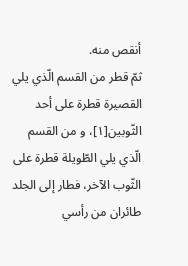أنقص منه.
ثمّ قطر من القسم الّذي يلي القصيرة قطرة على أحد الثّوبين[١]، و من القسم الّذي يلي الطّويلة قطرة على الثّوب الآخر، فطار إلى الجلد طائران من رأسي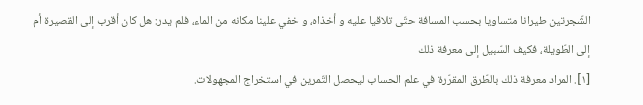الشّجرتين طيرانا متساويا بحسب المسافة حتّى تلاقيا عليه و أخذاه، و خفي علينا مكانه من الماء، فلم يدر: هل كان أقرب إلى القصيرة أم إلى الطّويلة، فكيف السّبيل إلى معرفة ذلك
[١]. المراد معرفة ذلك بالطّرق المقرّرة في علم الحساب ليحصل التّمرين في استخراج المجهولات.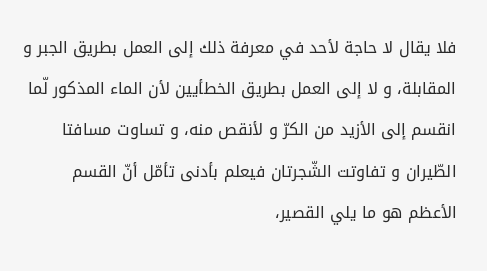فلا يقال لا حاجة لأحد في معرفة ذلك إلى العمل بطريق الجبر و المقابلة، و لا إلى العمل بطريق الخطأيين لأن الماء المذكور لّما انقسم إلى الأزيد من الكرّ و لأنقص منه، و تساوت مسافتا الطّيران و تفاوتت الشّجرتان فيعلم بأدنى تأمّل أنّ القسم الأعظم هو ما يلي القصير،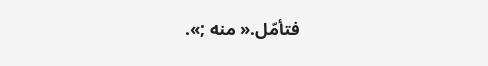فتأمّل.« منه ;».